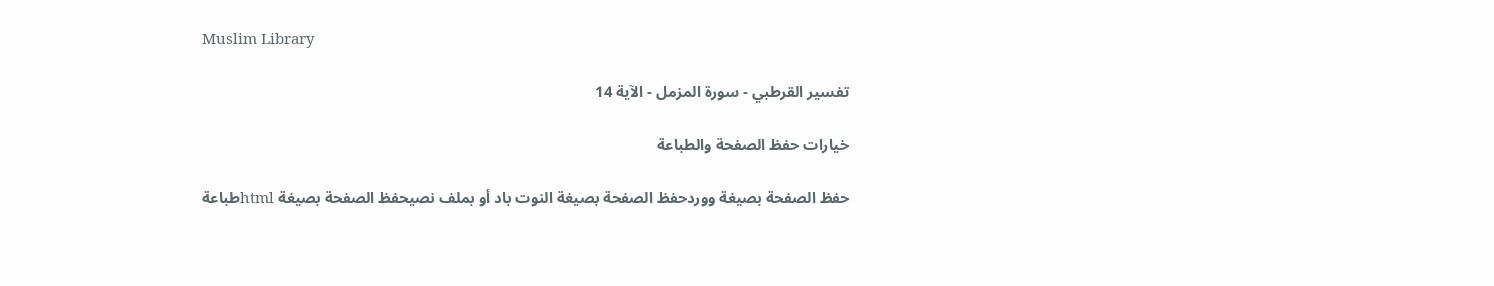Muslim Library

تفسير القرطبي - سورة المزمل - الآية 14

خيارات حفظ الصفحة والطباعة

حفظ الصفحة بصيغة ووردحفظ الصفحة بصيغة النوت باد أو بملف نصيحفظ الصفحة بصيغة htmlطباعة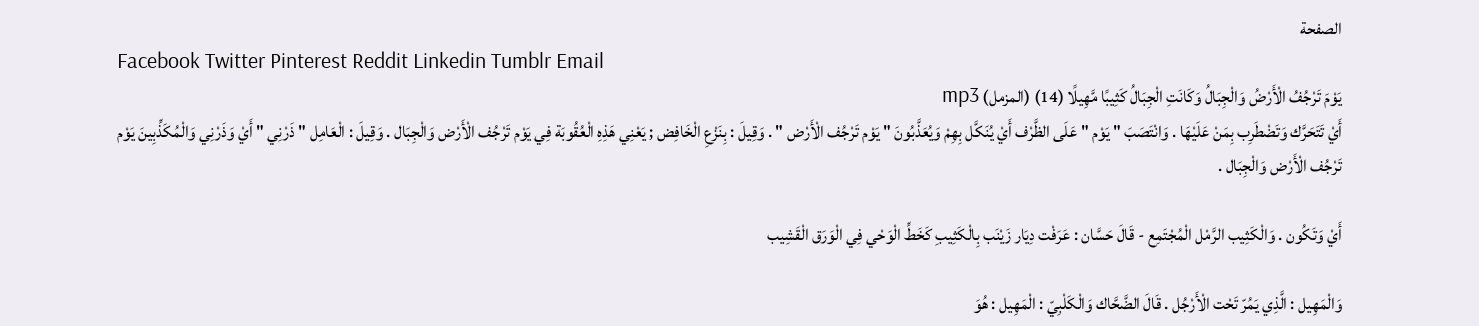الصفحة
Facebook Twitter Pinterest Reddit Linkedin Tumblr Email
يَوْمَ تَرْجُفُ الْأَرْضُ وَالْجِبَالُ وَكَانَتِ الْجِبَالُ كَثِيبًا مَّهِيلًا (14) (المزمل) mp3
أَيْ تَتَحَرَّك وَتَضْطَرِب بِمَنْ عَلَيْهَا . وَانْتَصَبَ " يَوْم " عَلَى الظَّرْف أَيْ يُنَكَّل بِهِمْ وَيُعَذَّبُونَ " يَوْم تَرْجُف الْأَرْض " . وَقِيلَ : بِنَزْعِ الْخَافِض ; يَعْنِي هَذِهِ الْعُقُوبَة فِي يَوْم تَرْجُف الْأَرْض وَالْجِبَال . وَقِيلَ : الْعَامِل " ذَرْنِي " أَيْ وَذَرْنِي وَالْمُكَذِّبِينَ يَوْم تَرْجُف الْأَرْض وَالْجِبَال .

أَيْ وَتَكُون . وَالْكَثِيب الرَّمْل الْمُجْتَمِع - قَالَ حَسَّان : عَرَفْت دِيَار زَيْنَب بِالْكَثِيبِ كَخَطِّ الْوَحْي فِي الْوَرَق الْقَشِيب

وَالْمَهِيل : الَّذِي يَمُرّ تَحْت الْأَرْجُل . قَالَ الضَّحَّاك وَالْكَلْبِيّ : الْمَهِيل : هُوَ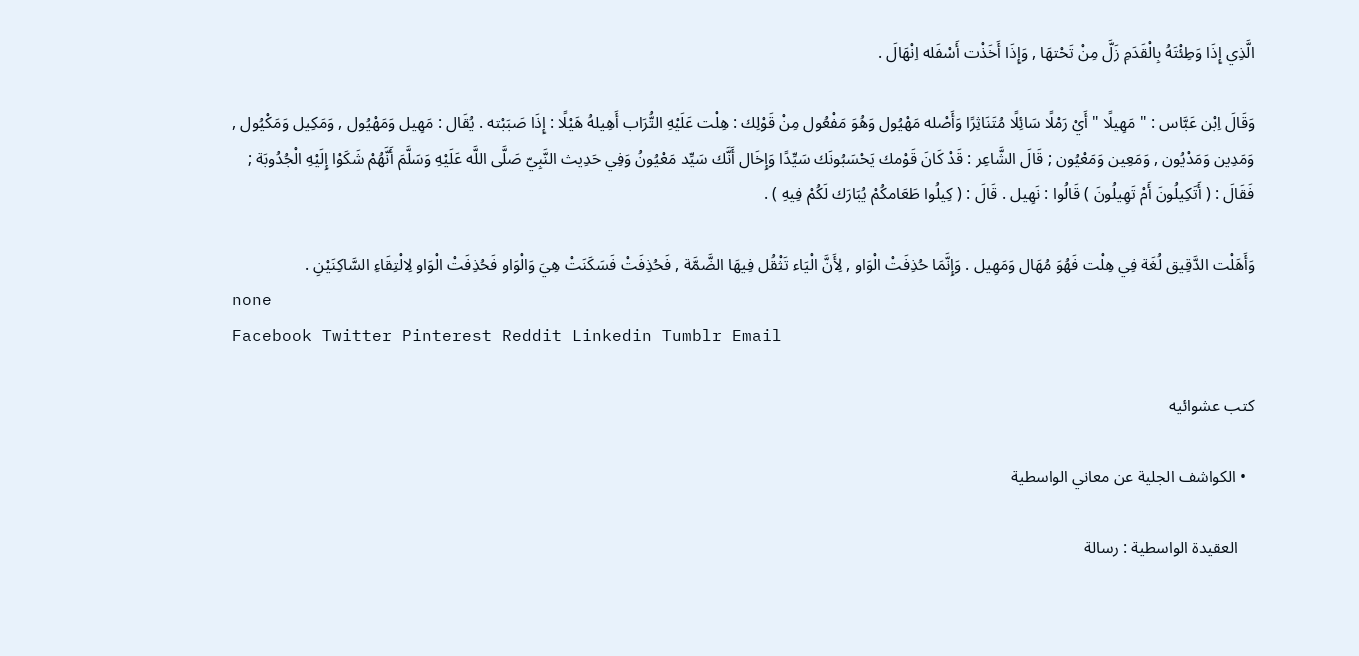الَّذِي إِذَا وَطِئْتَهُ بِالْقَدَمِ زَلَّ مِنْ تَحْتهَا , وَإِذَا أَخَذْت أَسْفَله اِنْهَالَ .

وَقَالَ اِبْن عَبَّاس : " مَهِيلًا " أَيْ رَمْلًا سَائِلًا مُتَنَاثِرًا وَأَصْله مَهْيُول وَهُوَ مَفْعُول مِنْ قَوْلِك : هِلْت عَلَيْهِ التُّرَاب أَهِيلهُ هَيْلًا : إِذَا صَبَبْته . يُقَال : مَهِيل وَمَهْيُول , وَمَكِيل وَمَكْيُول , وَمَدِين وَمَدْيُون , وَمَعِين وَمَعْيُون ; قَالَ الشَّاعِر : قَدْ كَانَ قَوْمك يَحْسَبُونَك سَيِّدًا وَإِخَال أَنَّك سَيِّد مَعْيُونُ وَفِي حَدِيث النَّبِيّ صَلَّى اللَّه عَلَيْهِ وَسَلَّمَ أَنَّهُمْ شَكَوْا إِلَيْهِ الْجُدُوبَة ; فَقَالَ : ( أَتَكِيلُونَ أَمْ تَهِيلُونَ ) قَالُوا : نَهِيل . قَالَ : ( كِيلُوا طَعَامكُمْ يُبَارَك لَكُمْ فِيهِ ) .

وَأَهَلْت الدَّقِيق لُغَة فِي هِلْت فَهُوَ مُهَال وَمَهِيل . وَإِنَّمَا حُذِفَتْ الْوَاو , لِأَنَّ الْيَاء تَثْقُل فِيهَا الضَّمَّة , فَحُذِفَتْ فَسَكَنَتْ هِيَ وَالْوَاو فَحُذِفَتْ الْوَاو لِالْتِقَاءِ السَّاكِنَيْنِ .
none
Facebook Twitter Pinterest Reddit Linkedin Tumblr Email

كتب عشوائيه

  • الكواشف الجلية عن معاني الواسطية

    العقيدة الواسطية : رسالة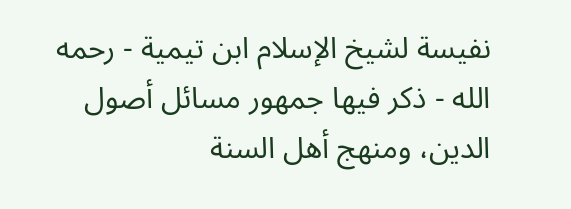نفيسة لشيخ الإسلام ابن تيمية - رحمه الله - ذكر فيها جمهور مسائل أصول الدين، ومنهج أهل السنة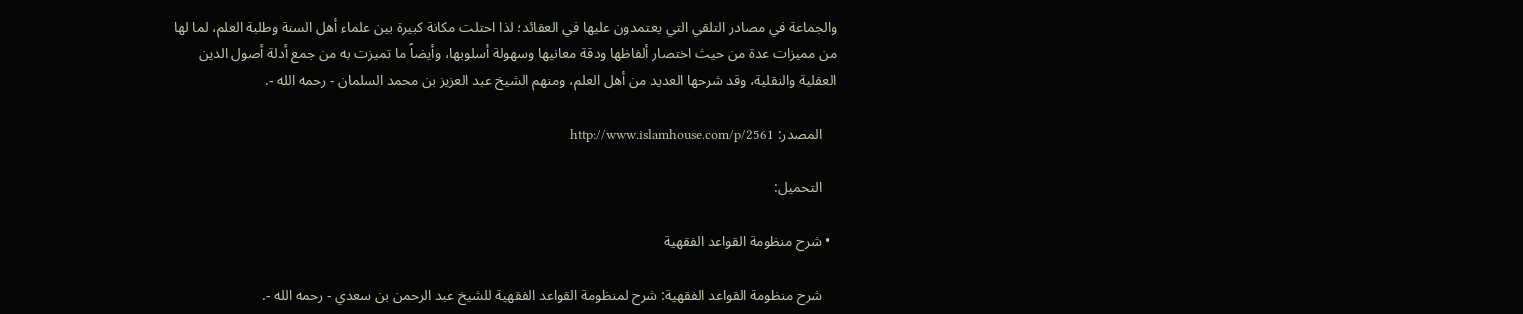والجماعة في مصادر التلقي التي يعتمدون عليها في العقائد؛ لذا احتلت مكانة كبيرة بين علماء أهل السنة وطلبة العلم، لما لها من مميزات عدة من حيث اختصار ألفاظها ودقة معانيها وسهولة أسلوبها، وأيضاً ما تميزت به من جمع أدلة أصول الدين العقلية والنقلية، وقد شرحها العديد من أهل العلم، ومنهم الشيخ عبد العزيز بن محمد السلمان - رحمه الله -.

    المصدر: http://www.islamhouse.com/p/2561

    التحميل:

  • شرح منظومة القواعد الفقهية

    شرح منظومة القواعد الفقهية: شرح لمنظومة القواعد الفقهية للشيخ عبد الرحمن بن سعدي - رحمه الله -.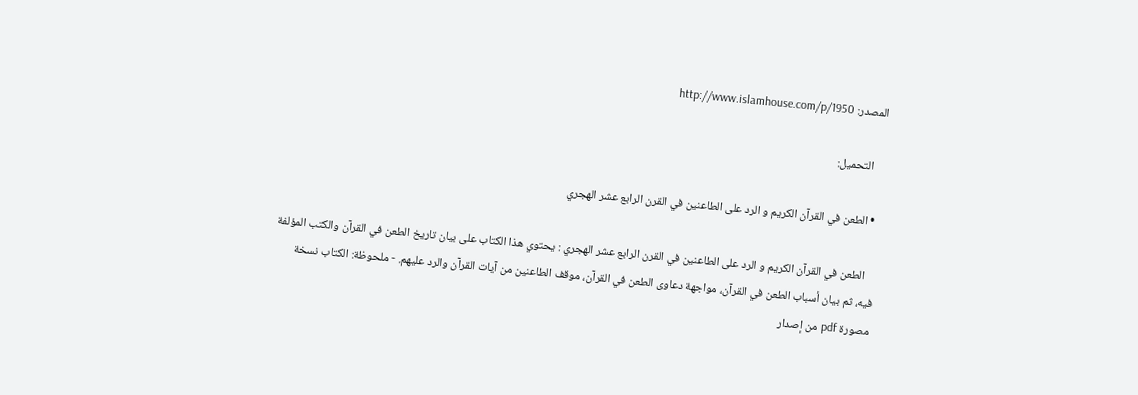المصدر: http://www.islamhouse.com/p/1950

    التحميل:

  • الطعن في القرآن الكريم و الرد على الطاعنين في القرن الرابع عشر الهجري

    الطعن في القرآن الكريم و الرد على الطاعنين في القرن الرابع عشر الهجري : يحتوي هذا الكتاب على بيان تاريخ الطعن في القرآن والكتب المؤلفة فيه، ثم بيان أسباب الطعن في القرآن، مواجهة دعاوى الطعن في القرآن، موقف الطاعنين من آيات القرآن والرد عليهم. - ملحوظة: الكتاب نسخة مصورة pdf من إصدار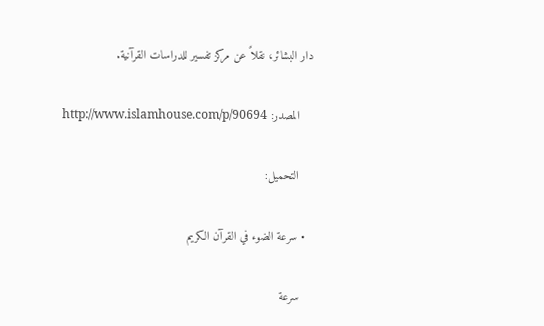دار البشائر، نقلاً عن مركز تفسير للدراسات القرآنية.

    المصدر: http://www.islamhouse.com/p/90694

    التحميل:

  • سرعة الضوء في القرآن الكريم

    سرعة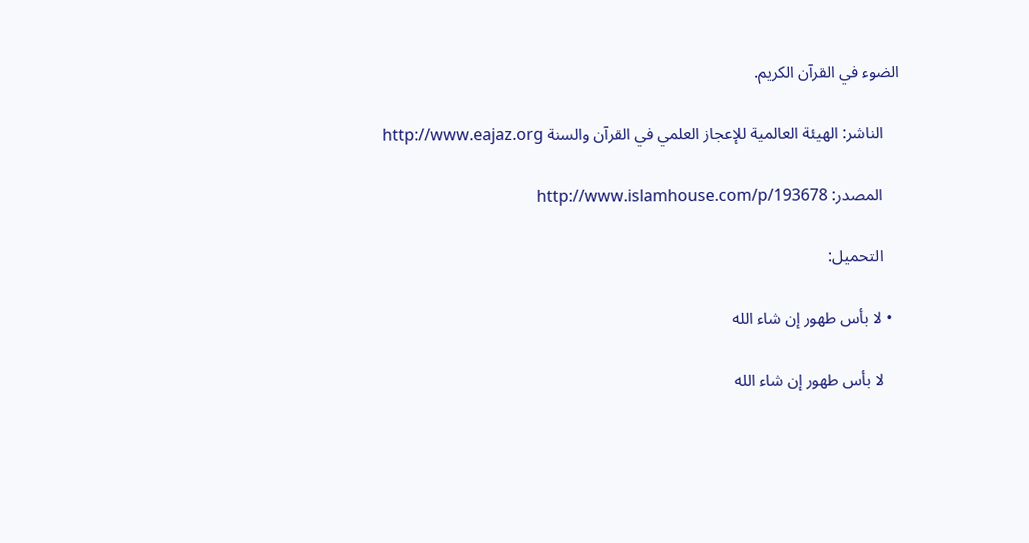الضوء في القرآن الكريم.

    الناشر: الهيئة العالمية للإعجاز العلمي في القرآن والسنة http://www.eajaz.org

    المصدر: http://www.islamhouse.com/p/193678

    التحميل:

  • لا بأس طهور إن شاء الله

    لا بأس طهور إن شاء الله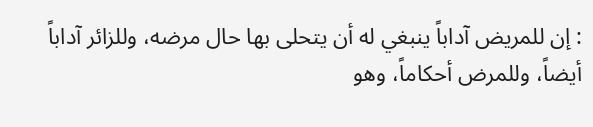: إن للمريض آداباً ينبغي له أن يتحلى بها حال مرضه، وللزائر آداباً أيضاً، وللمرض أحكاماً، وهو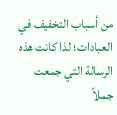من أسباب التخفيف في العبادات؛ لذا كانت هذه الرسالة التي جمعت جملاً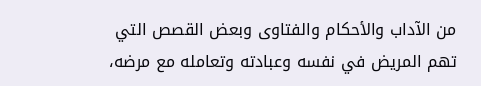من الآداب والأحكام والفتاوى وبعض القصص التي تهم المريض في نفسه وعبادته وتعامله مع مرضه،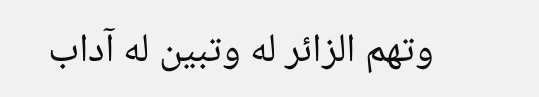وتهم الزائر له وتبين له آداب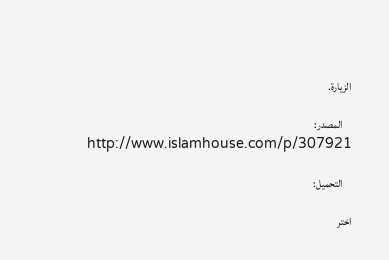الزيارة.

    المصدر: http://www.islamhouse.com/p/307921

    التحميل:

اختر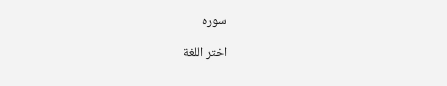سوره

اختر اللغة